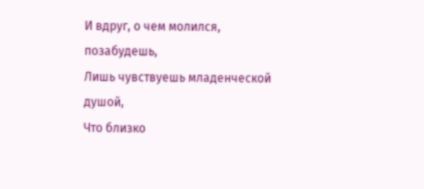И вдруг, о чем молился, позабудешь,
Лишь чувствуешь младенческой душой,
Что близко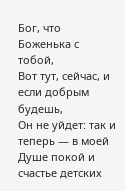Бог, что Боженька с тобой,
Вот тут, сейчас, и если добрым будешь,
Он не уйдет: так и теперь — в моей
Душе покой и счастье детских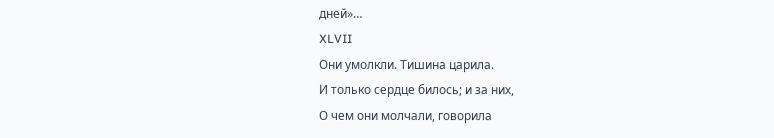дней»…
XLVII
Они умолкли. Тишина царила.
И только сердце билось; и за них,
О чем они молчали, говорила